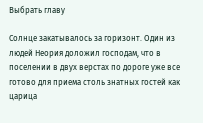Выбрать главу

Солнце закатывалось за горизонт. Один из людей Неория доложил господам, что в поселении в двух верстах по дороге уже все готово для приема столь знатных гостей как царица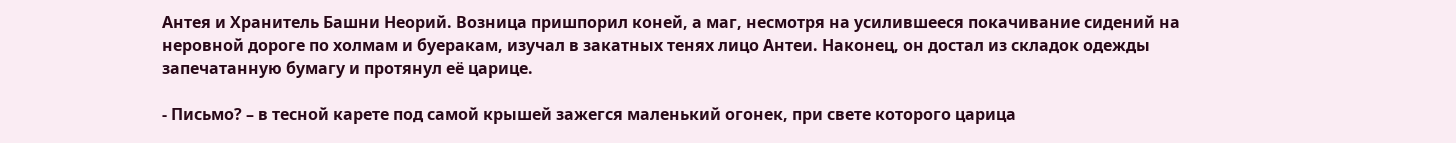Антея и Хранитель Башни Неорий. Возница пришпорил коней, а маг, несмотря на усилившееся покачивание сидений на неровной дороге по холмам и буеракам, изучал в закатных тенях лицо Антеи. Наконец, он достал из складок одежды запечатанную бумагу и протянул её царице.

- Письмо? – в тесной карете под самой крышей зажегся маленький огонек, при свете которого царица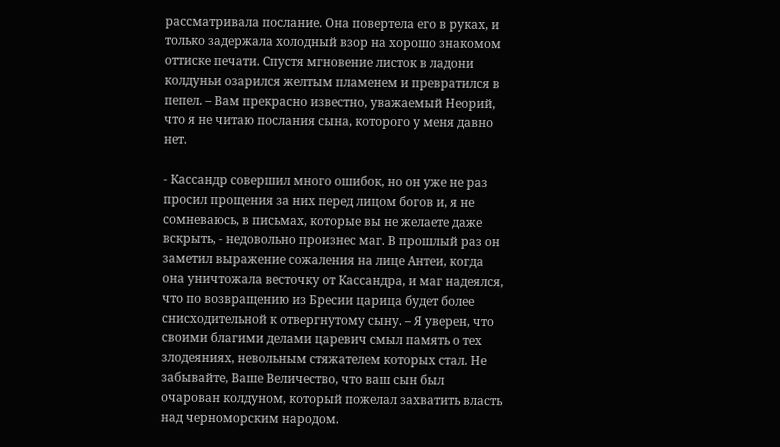рассматривала послание. Она повертела его в руках, и только задержала холодный взор на хорошо знакомом оттиске печати. Спустя мгновение листок в ладони колдуньи озарился желтым пламенем и превратился в пепел. – Вам прекрасно известно, уважаемый Неорий, что я не читаю послания сына, которого у меня давно нет.

- Кассандр совершил много ошибок, но он уже не раз просил прощения за них перед лицом богов и, я не сомневаюсь, в письмах, которые вы не желаете даже вскрыть, - недовольно произнес маг. В прошлый раз он заметил выражение сожаления на лице Антеи, когда она уничтожала весточку от Кассандра, и маг надеялся, что по возвращению из Бресии царица будет более снисходительной к отвергнутому сыну. – Я уверен, что своими благими делами царевич смыл память о тех злодеяниях, невольным стяжателем которых стал. Не забывайте, Ваше Величество, что ваш сын был очарован колдуном, который пожелал захватить власть над черноморским народом.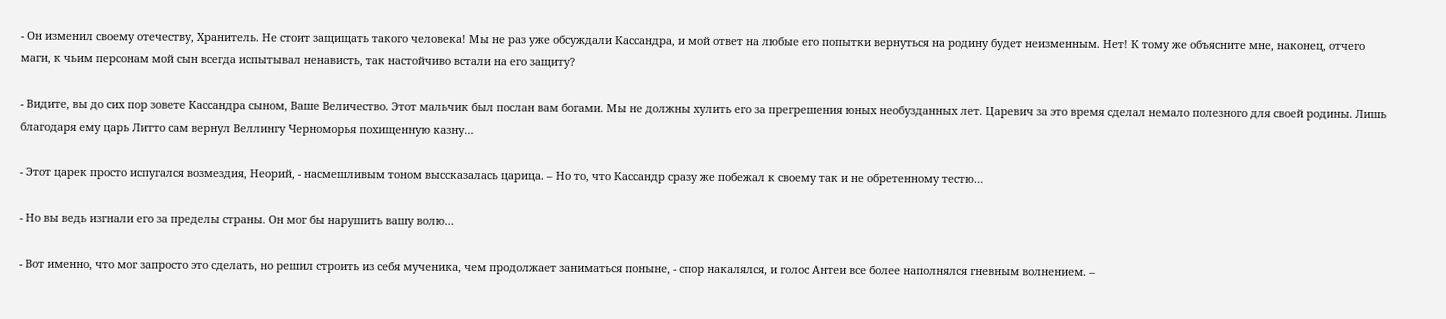- Он изменил своему отечеству, Хранитель. Не стоит защищать такого человека! Мы не раз уже обсуждали Кассандра, и мой ответ на любые его попытки вернуться на родину будет неизменным. Нет! К тому же объясните мне, наконец, отчего маги, к чьим персонам мой сын всегда испытывал ненависть, так настойчиво встали на его защиту?

- Видите, вы до сих пор зовете Кассандра сыном, Ваше Величество. Этот мальчик был послан вам богами. Мы не должны хулить его за прегрешения юных необузданных лет. Царевич за это время сделал немало полезного для своей родины. Лишь благодаря ему царь Литто сам вернул Веллингу Черноморья похищенную казну…

- Этот царек просто испугался возмездия, Неорий, - насмешливым тоном выссказалась царица. – Но то, что Кассандр сразу же побежал к своему так и не обретенному тестю…

- Но вы ведь изгнали его за пределы страны. Он мог бы нарушить вашу волю…

- Вот именно, что мог запросто это сделать, но решил строить из себя мученика, чем продолжает заниматься поныне, - спор накалялся, и голос Антеи все более наполнялся гневным волнением. –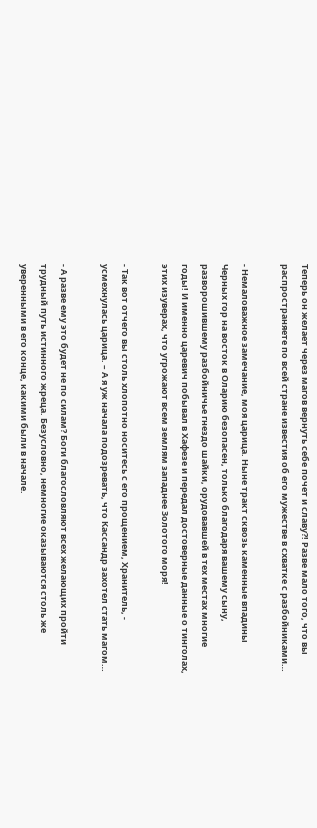Теперь он желает через магов вернуть себе почет и славу?! Разве мало того, что вы распространяете по всей стране известия об его мужестве в схватке с разбойниками…

- Немаловажное замечание, моя царица. Ныне тракт сквозь каменные впадины Черных гор на восток в Оларию безопасен, только благодаря вашему сыну, разворошившему разбойничье гнездо шайки, орудовавшей в тех местах многие годы! И именно царевич побывал в Хафезе и передал достоверные данные о тинголах, этих изуверах, что угрожают всем землям западнее Золотого моря!

- Так вот отчего вы столь хлопотно носитесь с его прощением, Хранитель, - усмехнулась царица. – А я уж начала подозревать, что Кассандр захотел стать магом…

- А разве ему это будет не по силам? Боги благословляют всех желающих пройти трудный путь истинного жреца. Безусловно, немногие оказываются столь же уверенными в его конце, какими были в начале.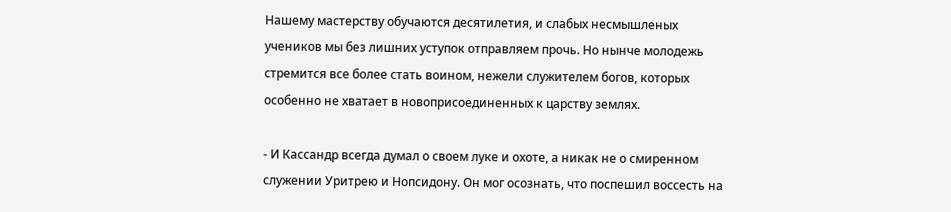Нашему мастерству обучаются десятилетия, и слабых несмышленых учеников мы без лишних уступок отправляем прочь. Но нынче молодежь стремится все более стать воином, нежели служителем богов, которых особенно не хватает в новоприсоединенных к царству землях.

- И Кассандр всегда думал о своем луке и охоте, а никак не о смиренном служении Уритрею и Нопсидону. Он мог осознать, что поспешил воссесть на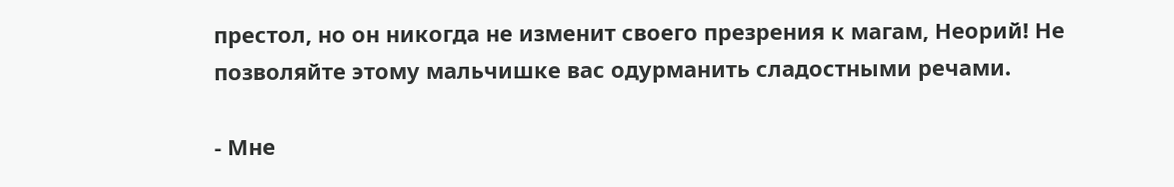престол, но он никогда не изменит своего презрения к магам, Неорий! Не позволяйте этому мальчишке вас одурманить сладостными речами.

- Мне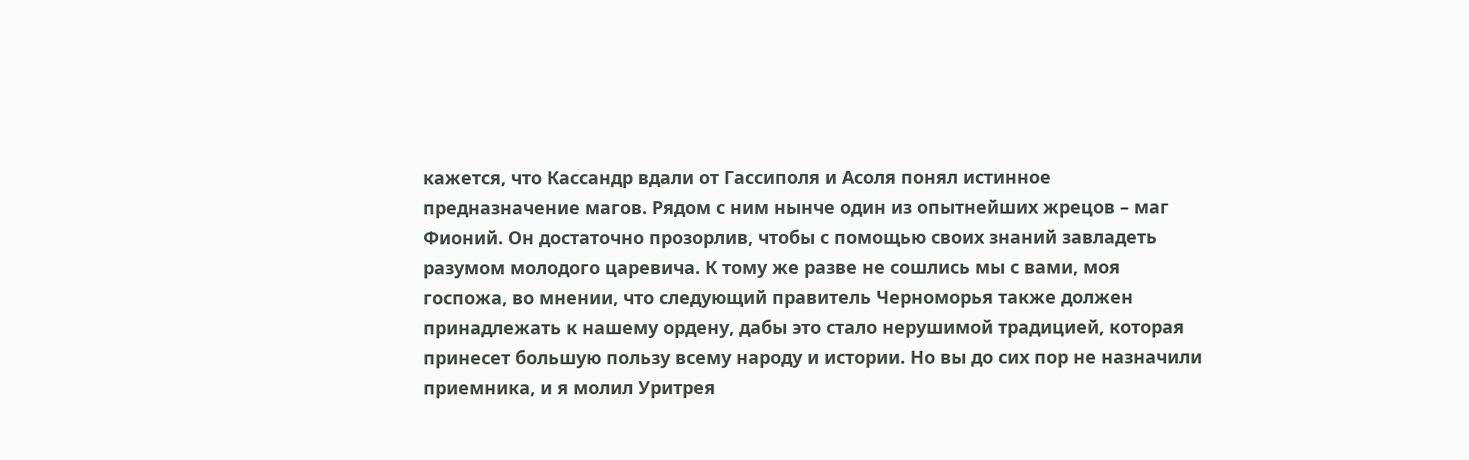кажется, что Кассандр вдали от Гассиполя и Асоля понял истинное предназначение магов. Рядом с ним нынче один из опытнейших жрецов – маг Фионий. Он достаточно прозорлив, чтобы с помощью своих знаний завладеть разумом молодого царевича. К тому же разве не сошлись мы с вами, моя госпожа, во мнении, что следующий правитель Черноморья также должен принадлежать к нашему ордену, дабы это стало нерушимой традицией, которая принесет большую пользу всему народу и истории. Но вы до сих пор не назначили приемника, и я молил Уритрея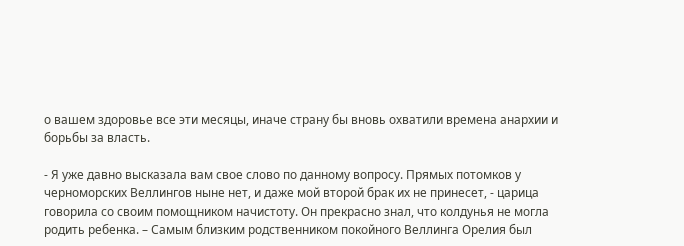о вашем здоровье все эти месяцы, иначе страну бы вновь охватили времена анархии и борьбы за власть.

- Я уже давно высказала вам свое слово по данному вопросу. Прямых потомков у черноморских Веллингов ныне нет, и даже мой второй брак их не принесет, - царица говорила со своим помощником начистоту. Он прекрасно знал, что колдунья не могла родить ребенка. – Самым близким родственником покойного Веллинга Орелия был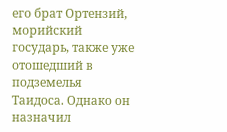его брат Ортензий, морийский государь, также уже отошедший в подземелья Таидоса. Однако он назначил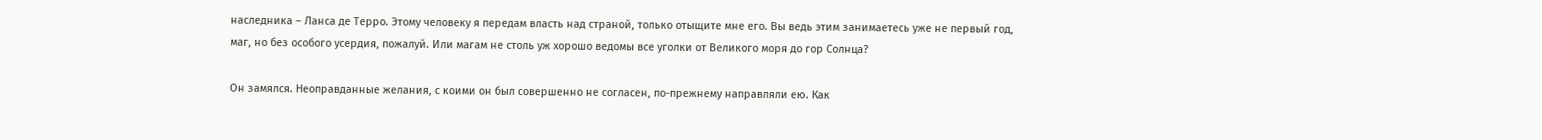наследника – Ланса де Терро. Этому человеку я передам власть над страной, только отыщите мне его. Вы ведь этим занимаетесь уже не первый год, маг, но без особого усердия, пожалуй. Или магам не столь уж хорошо ведомы все уголки от Великого моря до гор Солнца?

Он замялся. Неоправданные желания, с коими он был совершенно не согласен, по-прежнему направляли ею. Как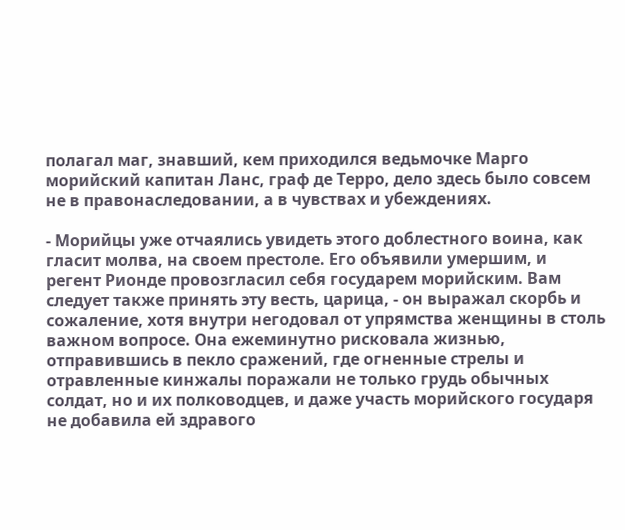полагал маг, знавший, кем приходился ведьмочке Марго морийский капитан Ланс, граф де Терро, дело здесь было совсем не в правонаследовании, а в чувствах и убеждениях.

- Морийцы уже отчаялись увидеть этого доблестного воина, как гласит молва, на своем престоле. Его объявили умершим, и регент Рионде провозгласил себя государем морийским. Вам следует также принять эту весть, царица, - он выражал скорбь и сожаление, хотя внутри негодовал от упрямства женщины в столь важном вопросе. Она ежеминутно рисковала жизнью, отправившись в пекло сражений, где огненные стрелы и отравленные кинжалы поражали не только грудь обычных солдат, но и их полководцев, и даже участь морийского государя не добавила ей здравого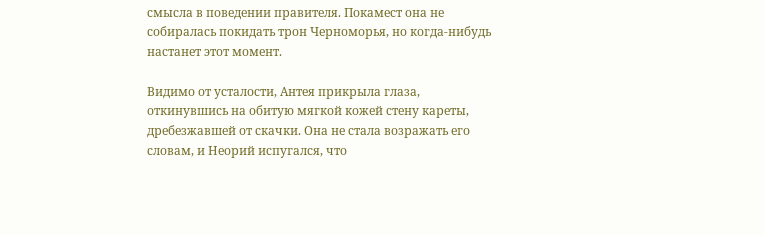смысла в поведении правителя. Покамест она не собиралась покидать трон Черноморья, но когда-нибудь настанет этот момент.

Видимо от усталости, Антея прикрыла глаза, откинувшись на обитую мягкой кожей стену кареты, дребезжавшей от скачки. Она не стала возражать его словам, и Неорий испугался, что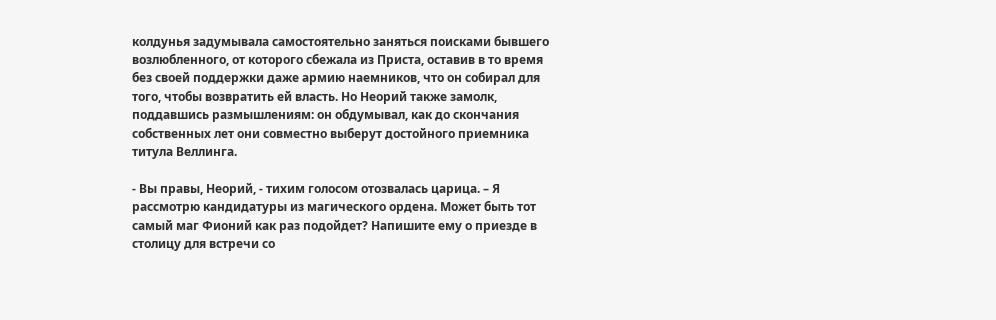колдунья задумывала самостоятельно заняться поисками бывшего возлюбленного, от которого сбежала из Приста, оставив в то время без своей поддержки даже армию наемников, что он собирал для того, чтобы возвратить ей власть. Но Неорий также замолк, поддавшись размышлениям: он обдумывал, как до скончания собственных лет они совместно выберут достойного приемника титула Веллинга.

- Вы правы, Неорий, - тихим голосом отозвалась царица. – Я рассмотрю кандидатуры из магического ордена. Может быть тот самый маг Фионий как раз подойдет? Напишите ему о приезде в столицу для встречи со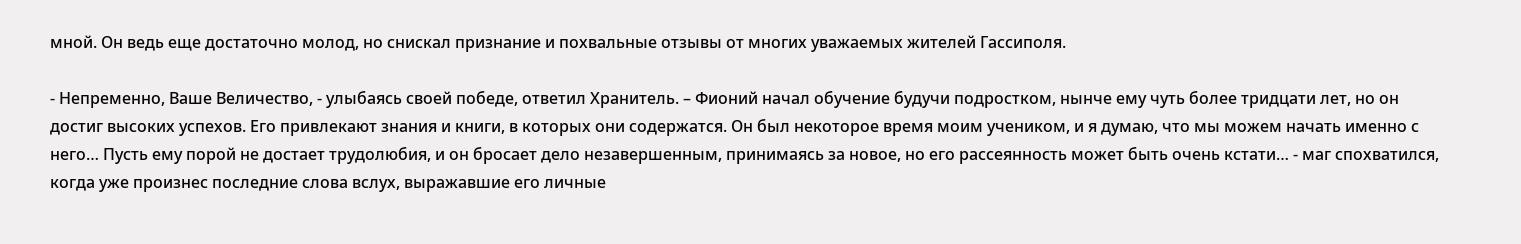мной. Он ведь еще достаточно молод, но снискал признание и похвальные отзывы от многих уважаемых жителей Гассиполя.

- Непременно, Ваше Величество, - улыбаясь своей победе, ответил Хранитель. – Фионий начал обучение будучи подростком, нынче ему чуть более тридцати лет, но он достиг высоких успехов. Его привлекают знания и книги, в которых они содержатся. Он был некоторое время моим учеником, и я думаю, что мы можем начать именно с него… Пусть ему порой не достает трудолюбия, и он бросает дело незавершенным, принимаясь за новое, но его рассеянность может быть очень кстати… - маг спохватился, когда уже произнес последние слова вслух, выражавшие его личные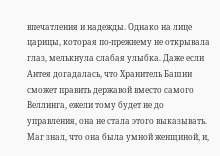впечатления и надежды. Однако на лице царицы, которая по-прежнему не открывала глаз, мелькнула слабая улыбка. Даже если Антея догадалась, что Хранитель Башни сможет править державой вместо самого Веллинга, ежели тому будет не до управления, она не стала этого выказывать. Маг знал, что она была умной женщиной, и,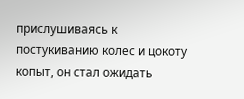прислушиваясь к постукиванию колес и цокоту копыт, он стал ожидать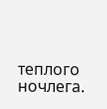теплого ночлега.